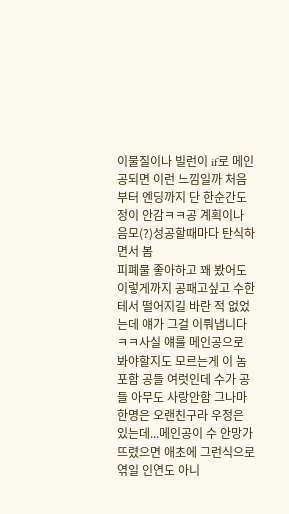이물질이나 빌런이 if로 메인공되면 이런 느낌일까 처음부터 엔딩까지 단 한순간도 정이 안감ㅋㅋ공 계획이나 음모(?)성공할때마다 탄식하면서 봄
피폐물 좋아하고 꽤 봤어도 이렇게까지 공패고싶고 수한테서 떨어지길 바란 적 없었는데 얘가 그걸 이뤄냅니다ㅋㅋ사실 얘를 메인공으로 봐야할지도 모르는게 이 놈 포함 공들 여럿인데 수가 공들 아무도 사랑안함 그나마 한명은 오랜친구라 우정은 있는데...메인공이 수 안망가뜨렸으면 애초에 그런식으로 엮일 인연도 아니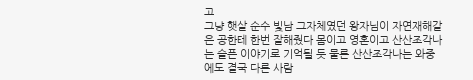고
그냥 햇살 순수 빛남 그자체였던 왕자님이 자연재해같은 공한테 한번 잘해줬다 몸이고 영혼이고 산산조각나는 슬픈 이야기로 기억될 듯 물론 산산조각나는 와중에도 결국 다른 사람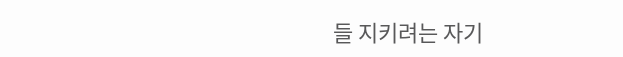들 지키려는 자기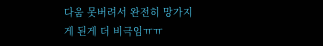다움 못버려서 완전히 망가지게 된게 더 비극임ㅠㅠ